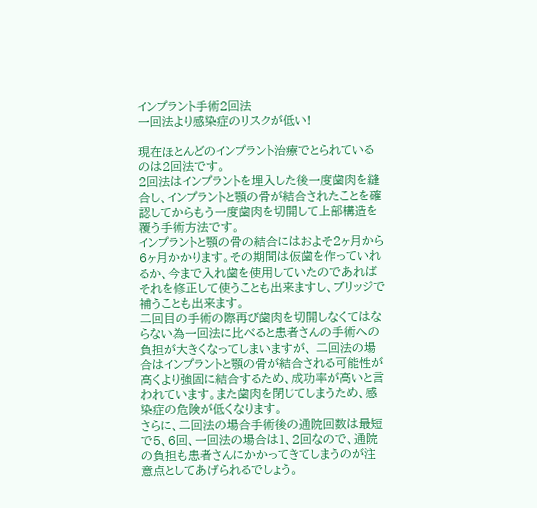インプラント手術2回法
一回法より感染症のリスクが低い!

現在ほとんどのインプラント治療でとられているのは2回法です。
2回法はインプラントを埋入した後一度歯肉を縫合し、インプラントと顎の骨が結合されたことを確認してからもう一度歯肉を切開して上部構造を覆う手術方法です。
インプラントと顎の骨の結合にはおよそ2ヶ月から6ヶ月かかります。その期間は仮歯を作っていれるか、今まで入れ歯を使用していたのであればそれを修正して使うことも出来ますし、ブリッジで補うことも出来ます。
二回目の手術の際再び歯肉を切開しなくてはならない為一回法に比べると患者さんの手術への負担が大きくなってしまいますが、 二回法の場合はインプラントと顎の骨が結合される可能性が高くより強固に結合するため、成功率が高いと言われています。また歯肉を閉じてしまうため、感染症の危険が低くなります。
さらに、二回法の場合手術後の通院回数は最短で5、6回、一回法の場合は1、2回なので、通院の負担も患者さんにかかってきてしまうのが注意点としてあげられるでしょう。